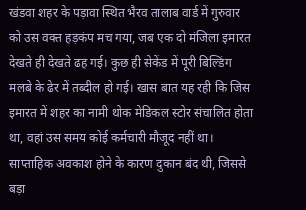खंडवा शहर के पड़ावा स्थित भैरव तालाब वार्ड में गुरुवार को उस वक्त हड़कंप मच गया, जब एक दो मंजिला इमारत देखते ही देखते ढह गई। कुछ ही सेकेंड में पूरी बिल्डिंग मलबे के ढेर में तब्दील हो गई। खास बात यह रही कि जिस इमारत में शहर का नामी थोक मेडिकल स्टोर संचालित होता था, वहां उस समय कोई कर्मचारी मौजूद नहीं था। साप्ताहिक अवकाश होने के कारण दुकान बंद थी, जिससे बड़ा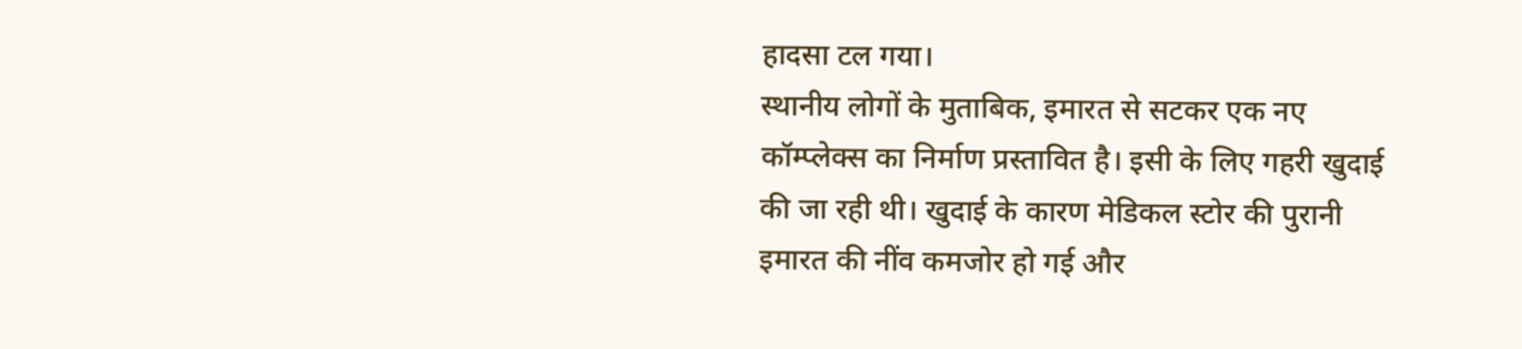हादसा टल गया।
स्थानीय लोगों के मुताबिक, इमारत से सटकर एक नए कॉम्प्लेक्स का निर्माण प्रस्तावित है। इसी के लिए गहरी खुदाई की जा रही थी। खुदाई के कारण मेडिकल स्टोर की पुरानी इमारत की नींव कमजोर हो गई और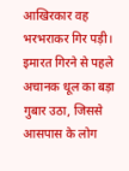आखिरकार वह भरभराकर गिर पड़ी। इमारत गिरने से पहले अचानक धूल का बड़ा गुबार उठा, जिससे आसपास के लोग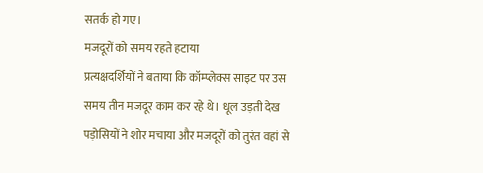सतर्क हो गए।
मजदूरों को समय रहते हटाया
प्रत्यक्षदर्शियों ने बताया कि कॉम्प्लेक्स साइट पर उस समय तीन मजदूर काम कर रहे थे। धूल उड़ती देख पड़ोसियों ने शोर मचाया और मजदूरों को तुरंत वहां से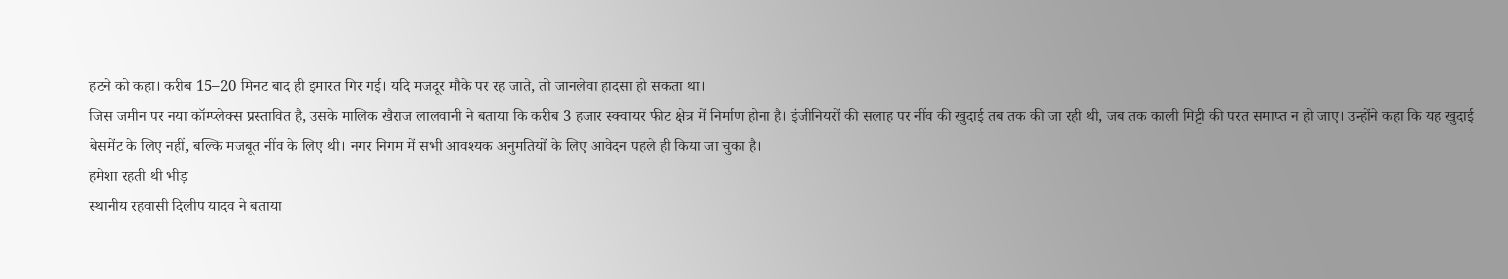हटने को कहा। करीब 15–20 मिनट बाद ही इमारत गिर गई। यदि मजदूर मौके पर रह जाते, तो जानलेवा हादसा हो सकता था।
जिस जमीन पर नया कॉम्प्लेक्स प्रस्तावित है, उसके मालिक खैराज लालवानी ने बताया कि करीब 3 हजार स्क्वायर फीट क्षेत्र में निर्माण होना है। इंजीनियरों की सलाह पर नींव की खुदाई तब तक की जा रही थी, जब तक काली मिट्टी की परत समाप्त न हो जाए। उन्होंने कहा कि यह खुदाई बेसमेंट के लिए नहीं, बल्कि मजबूत नींव के लिए थी। नगर निगम में सभी आवश्यक अनुमतियों के लिए आवेदन पहले ही किया जा चुका है।
हमेशा रहती थी भीड़
स्थानीय रहवासी दिलीप यादव ने बताया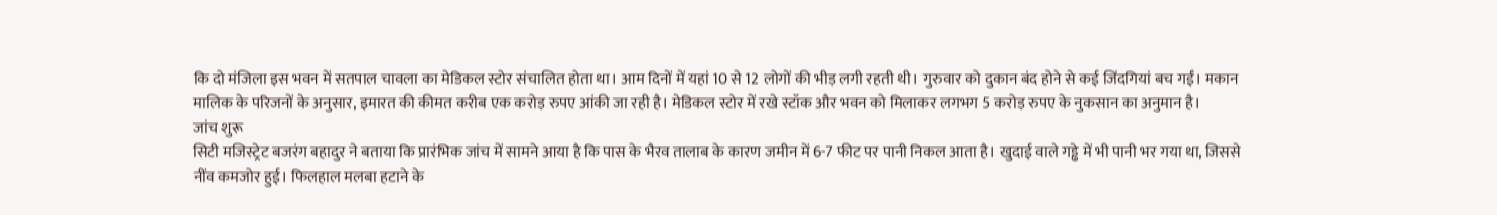कि दो मंजिला इस भवन में सतपाल चावला का मेडिकल स्टोर संचालित होता था। आम दिनों में यहां 10 से 12 लोगों की भीड़ लगी रहती थी। गुरुवार को दुकान बंद होने से कई जिंदगियां बच गईं। मकान मालिक के परिजनों के अनुसार, इमारत की कीमत करीब एक करोड़ रुपए आंकी जा रही है। मेडिकल स्टोर में रखे स्टॉक और भवन को मिलाकर लगभग 5 करोड़ रुपए के नुकसान का अनुमान है।
जांच शुरू
सिटी मजिस्ट्रेट बजरंग बहादुर ने बताया कि प्रारंभिक जांच में सामने आया है कि पास के भैरव तालाब के कारण जमीन में 6-7 फीट पर पानी निकल आता है। खुदाई वाले गड्ढे में भी पानी भर गया था, जिससे नींव कमजोर हुई। फिलहाल मलबा हटाने के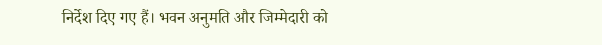निर्देश दिए गए हैं। भवन अनुमति और जिम्मेदारी को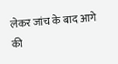लेकर जांच के बाद आगे की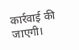कार्रवाई की जाएगी।